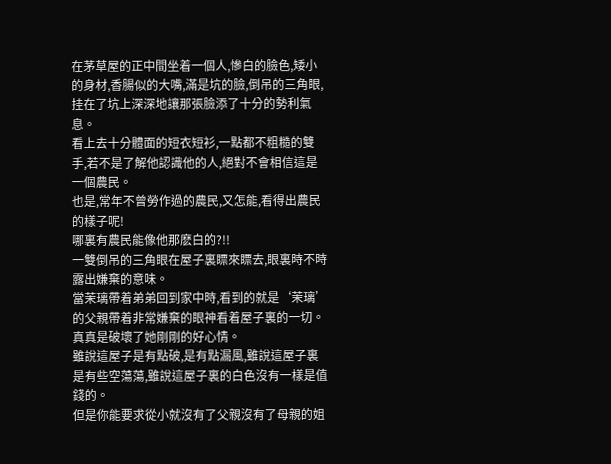在茅草屋的正中間坐着一個人,慘白的臉色,矮小的身材,香腸似的大嘴,滿是坑的臉,倒吊的三角眼,挂在了坑上深深地讓那張臉添了十分的勢利氣息。
看上去十分體面的短衣短衫,一點都不粗糙的雙手,若不是了解他認識他的人,絕對不會相信這是一個農民。
也是,常年不曾勞作過的農民,又怎能,看得出農民的樣子呢!
哪裏有農民能像他那麽白的?!!
一雙倒吊的三角眼在屋子裏瞟來瞟去,眼裏時不時露出嫌棄的意味。
當茉璃帶着弟弟回到家中時,看到的就是‘茉璃’的父親帶着非常嫌棄的眼神看着屋子裏的一切。
真真是破壞了她剛剛的好心情。
雖說這屋子是有點破,是有點漏風,雖說這屋子裏是有些空蕩蕩,雖說這屋子裏的白色沒有一樣是值錢的。
但是你能要求從小就沒有了父親沒有了母親的姐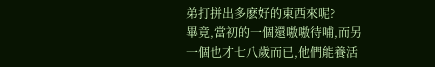弟打拼出多麽好的東西來呢?
畢竟,當初的一個還嗷嗷待哺,而另一個也才七八歲而已,他們能養活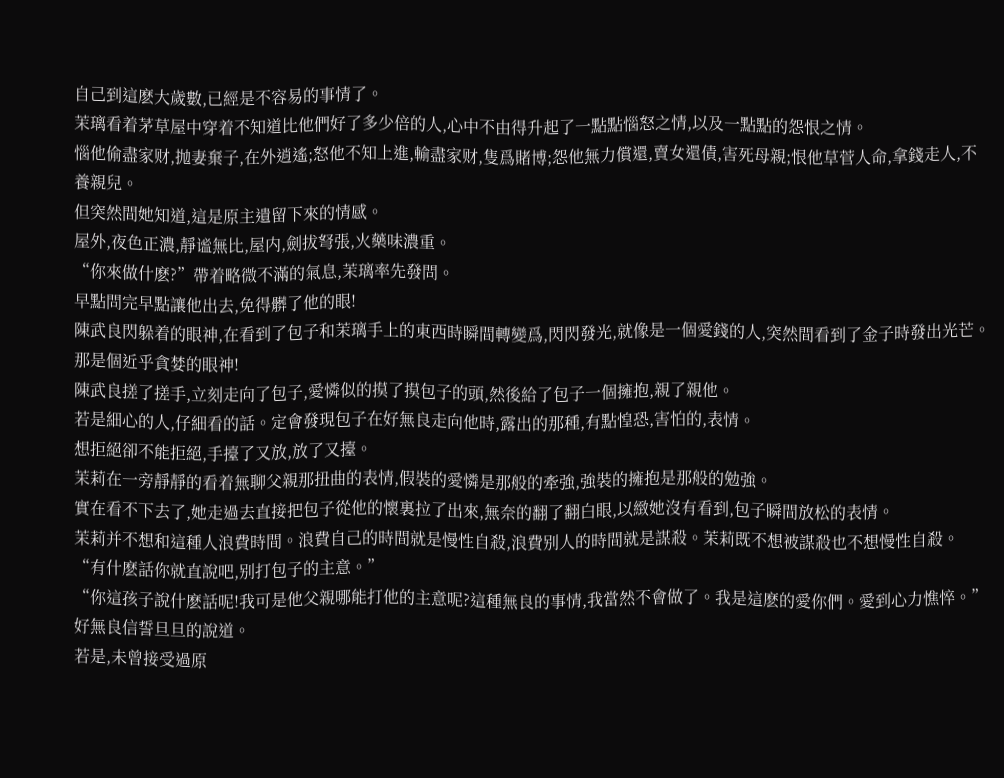自己到這麽大歲數,已經是不容易的事情了。
茉璃看着茅草屋中穿着不知道比他們好了多少倍的人,心中不由得升起了一點點惱怒之情,以及一點點的怨恨之情。
惱他偷盡家财,抛妻棄子,在外逍遙;怒他不知上進,輸盡家财,隻爲賭博;怨他無力償還,賣女還債,害死母親;恨他草菅人命,拿錢走人,不養親兒。
但突然間她知道,這是原主遺留下來的情感。
屋外,夜色正濃,靜谧無比,屋内,劍拔弩張,火藥味濃重。
“你來做什麽?”帶着略微不滿的氣息,茉璃率先發問。
早點問完早點讓他出去,免得髒了他的眼!
陳武良閃躲着的眼神,在看到了包子和茉璃手上的東西時瞬間轉變爲,閃閃發光,就像是一個愛錢的人,突然間看到了金子時發出光芒。
那是個近乎貪婪的眼神!
陳武良搓了搓手,立刻走向了包子,愛憐似的摸了摸包子的頭,然後給了包子一個擁抱,親了親他。
若是細心的人,仔細看的話。定會發現包子在好無良走向他時,露出的那種,有點惶恐,害怕的,表情。
想拒絕卻不能拒絕,手擡了又放,放了又擡。
茉莉在一旁靜靜的看着無聊父親那扭曲的表情,假裝的愛憐是那般的牽強,強裝的擁抱是那般的勉強。
實在看不下去了,她走過去直接把包子從他的懷裏拉了出來,無奈的翻了翻白眼,以緻她沒有看到,包子瞬間放松的表情。
茉莉并不想和這種人浪費時間。浪費自己的時間就是慢性自殺,浪費别人的時間就是謀殺。茉莉既不想被謀殺也不想慢性自殺。
“有什麽話你就直說吧,别打包子的主意。”
“你這孩子說什麽話呢!我可是他父親哪能打他的主意呢?這種無良的事情,我當然不會做了。我是這麽的愛你們。愛到心力憔悴。”好無良信誓旦旦的說道。
若是,未曾接受過原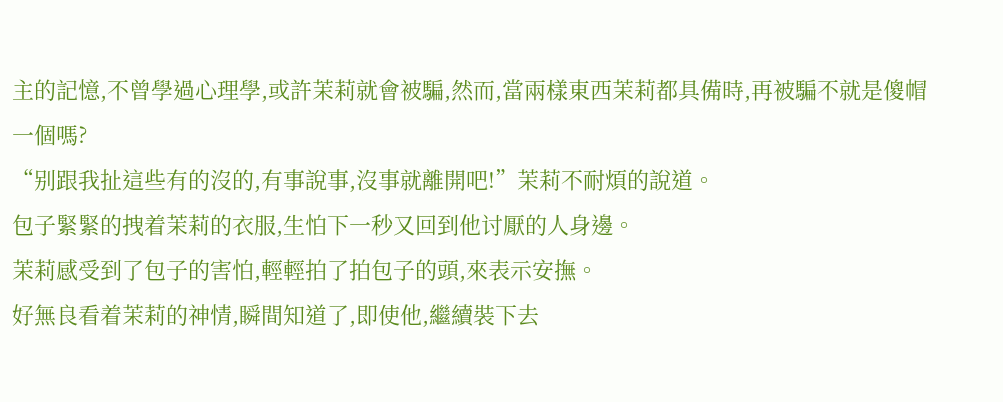主的記憶,不曾學過心理學,或許茉莉就會被騙,然而,當兩樣東西茉莉都具備時,再被騙不就是傻帽一個嗎?
“别跟我扯這些有的沒的,有事說事,沒事就離開吧!”茉莉不耐煩的說道。
包子緊緊的拽着茉莉的衣服,生怕下一秒又回到他讨厭的人身邊。
茉莉感受到了包子的害怕,輕輕拍了拍包子的頭,來表示安撫。
好無良看着茉莉的神情,瞬間知道了,即使他,繼續裝下去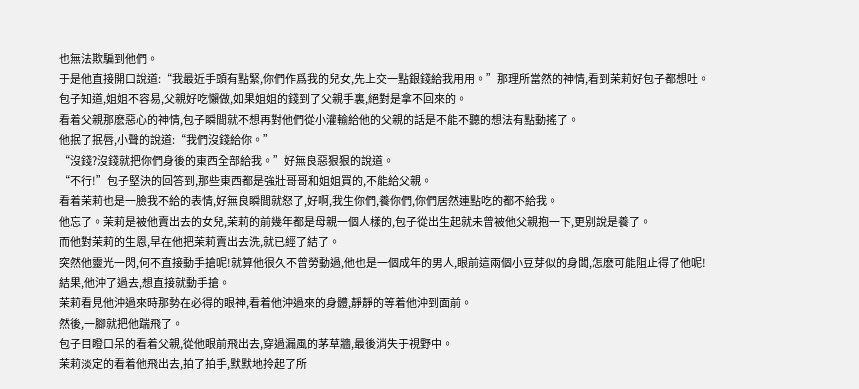也無法欺騙到他們。
于是他直接開口說道:“我最近手頭有點緊,你們作爲我的兒女,先上交一點銀錢給我用用。”那理所當然的神情,看到茉莉好包子都想吐。
包子知道,姐姐不容易,父親好吃懶做,如果姐姐的錢到了父親手裏,絕對是拿不回來的。
看着父親那麽惡心的神情,包子瞬間就不想再對他們從小灌輸給他的父親的話是不能不聽的想法有點動搖了。
他抿了抿唇,小聲的說道:“我們沒錢給你。”
“沒錢?沒錢就把你們身後的東西全部給我。”好無良惡狠狠的說道。
“不行!”包子堅決的回答到,那些東西都是強壯哥哥和姐姐買的,不能給父親。
看着茉莉也是一臉我不給的表情,好無良瞬間就怒了,好啊,我生你們,養你們,你們居然連點吃的都不給我。
他忘了。茉莉是被他賣出去的女兒,茉莉的前幾年都是母親一個人樣的,包子從出生起就未曾被他父親抱一下,更别說是養了。
而他對茉莉的生恩,早在他把茉莉賣出去洗,就已經了結了。
突然他靈光一閃,何不直接動手搶呢!就算他很久不曾勞動過,他也是一個成年的男人,眼前這兩個小豆芽似的身闆,怎麽可能阻止得了他呢!
結果,他沖了過去,想直接就動手搶。
茉莉看見他沖過來時那勢在必得的眼神,看着他沖過來的身體,靜靜的等着他沖到面前。
然後,一腳就把他踹飛了。
包子目瞪口呆的看着父親,從他眼前飛出去,穿過漏風的茅草牆,最後消失于視野中。
茉莉淡定的看着他飛出去,拍了拍手,默默地拎起了所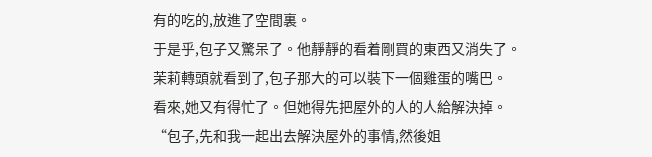有的吃的,放進了空間裏。
于是乎,包子又驚呆了。他靜靜的看着剛買的東西又消失了。
茉莉轉頭就看到了,包子那大的可以裝下一個雞蛋的嘴巴。
看來,她又有得忙了。但她得先把屋外的人的人給解決掉。
“包子,先和我一起出去解決屋外的事情,然後姐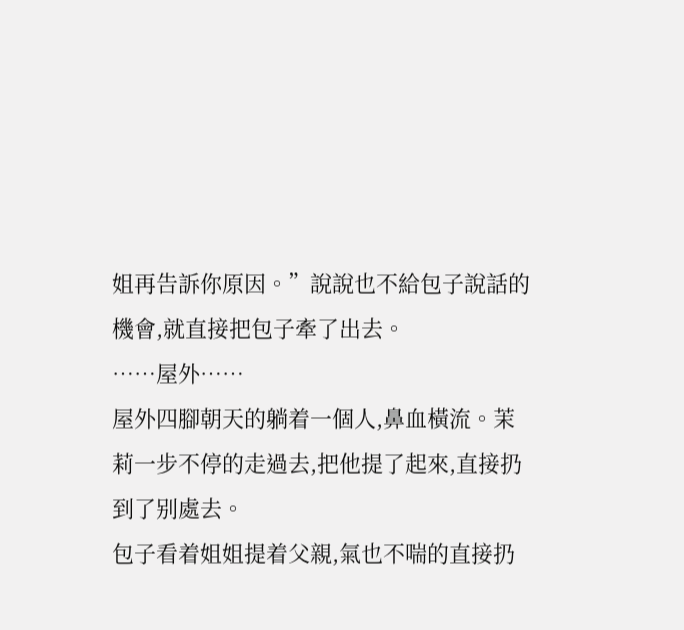姐再告訴你原因。”說說也不給包子說話的機會,就直接把包子牽了出去。
……屋外……
屋外四腳朝天的躺着一個人,鼻血橫流。茉莉一步不停的走過去,把他提了起來,直接扔到了别處去。
包子看着姐姐提着父親,氣也不喘的直接扔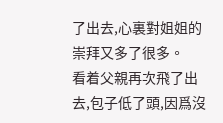了出去,心裏對姐姐的崇拜又多了很多。
看着父親再次飛了出去,包子低了頭,因爲沒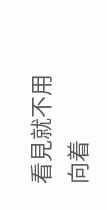看見就不用向着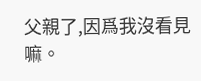父親了,因爲我沒看見嘛。